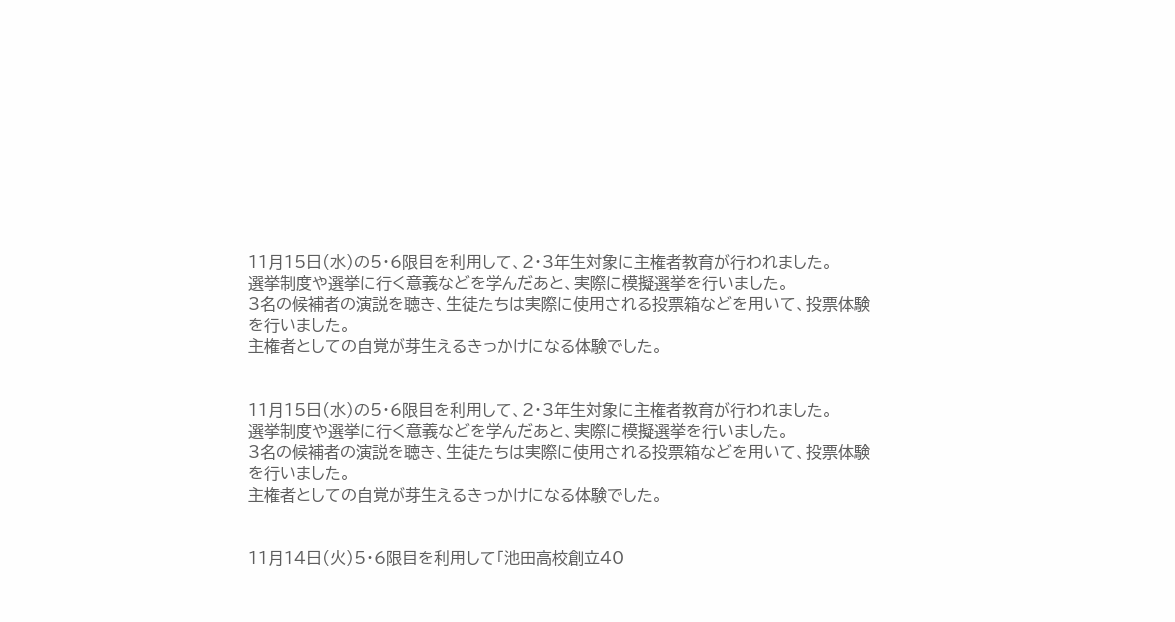11月15日(水)の5・6限目を利用して、2・3年生対象に主権者教育が行われました。
選挙制度や選挙に行く意義などを学んだあと、実際に模擬選挙を行いました。
3名の候補者の演説を聴き、生徒たちは実際に使用される投票箱などを用いて、投票体験を行いました。
主権者としての自覚が芽生えるきっかけになる体験でした。


11月15日(水)の5・6限目を利用して、2・3年生対象に主権者教育が行われました。
選挙制度や選挙に行く意義などを学んだあと、実際に模擬選挙を行いました。
3名の候補者の演説を聴き、生徒たちは実際に使用される投票箱などを用いて、投票体験を行いました。
主権者としての自覚が芽生えるきっかけになる体験でした。


11月14日(火)5・6限目を利用して「池田高校創立40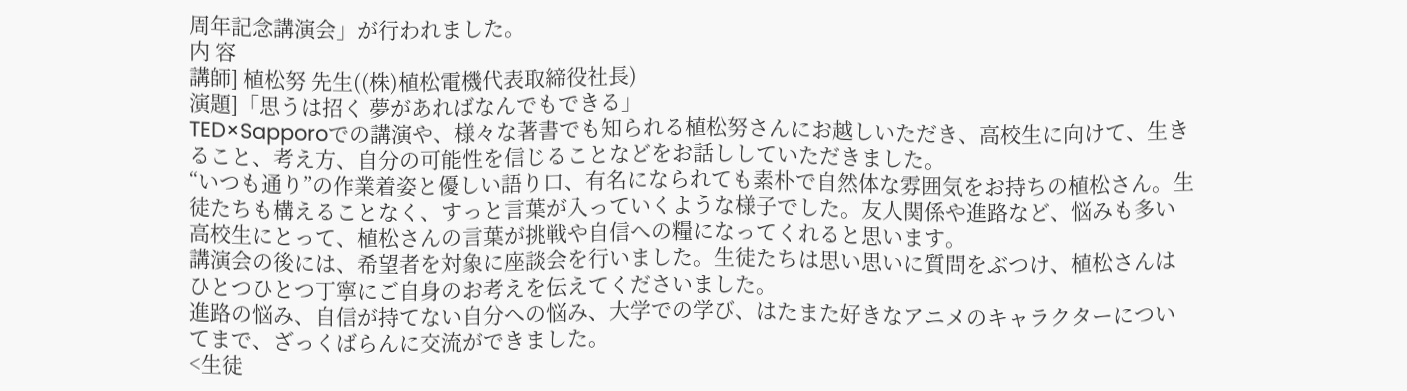周年記念講演会」が行われました。
内 容
講師] 植松努 先生((株)植松電機代表取締役社長)
演題]「思うは招く 夢があればなんでもできる」
TED×Sapporoでの講演や、様々な著書でも知られる植松努さんにお越しいただき、高校生に向けて、生きること、考え方、自分の可能性を信じることなどをお話ししていただきました。
“いつも通り”の作業着姿と優しい語り口、有名になられても素朴で自然体な雰囲気をお持ちの植松さん。生徒たちも構えることなく、すっと言葉が入っていくような様子でした。友人関係や進路など、悩みも多い高校生にとって、植松さんの言葉が挑戦や自信への糧になってくれると思います。
講演会の後には、希望者を対象に座談会を行いました。生徒たちは思い思いに質問をぶつけ、植松さんはひとつひとつ丁寧にご自身のお考えを伝えてくださいました。
進路の悩み、自信が持てない自分への悩み、大学での学び、はたまた好きなアニメのキャラクターについてまで、ざっくばらんに交流ができました。
<生徒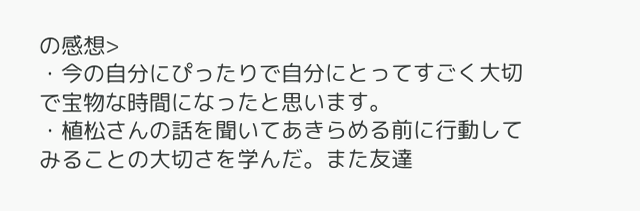の感想>
・今の自分にぴったりで自分にとってすごく大切で宝物な時間になったと思います。
・植松さんの話を聞いてあきらめる前に行動してみることの大切さを学んだ。また友達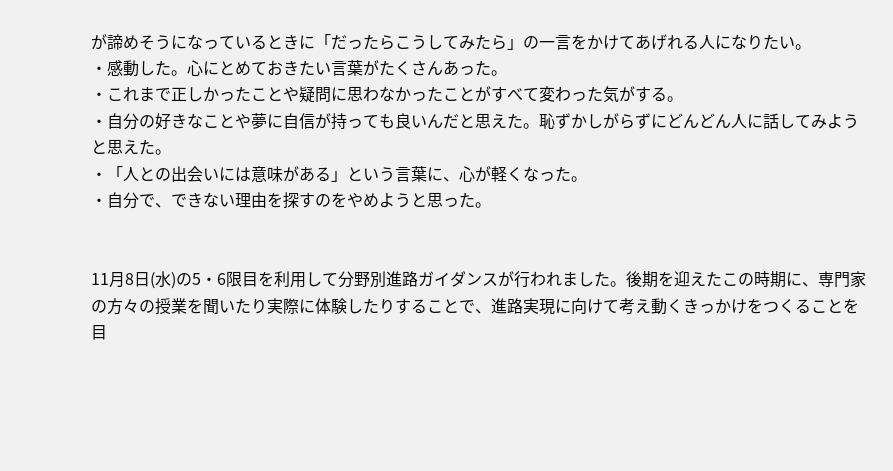が諦めそうになっているときに「だったらこうしてみたら」の一言をかけてあげれる人になりたい。
・感動した。心にとめておきたい言葉がたくさんあった。
・これまで正しかったことや疑問に思わなかったことがすべて変わった気がする。
・自分の好きなことや夢に自信が持っても良いんだと思えた。恥ずかしがらずにどんどん人に話してみようと思えた。
・「人との出会いには意味がある」という言葉に、心が軽くなった。
・自分で、できない理由を探すのをやめようと思った。


11月8日(水)の5・6限目を利用して分野別進路ガイダンスが行われました。後期を迎えたこの時期に、専門家の方々の授業を聞いたり実際に体験したりすることで、進路実現に向けて考え動くきっかけをつくることを目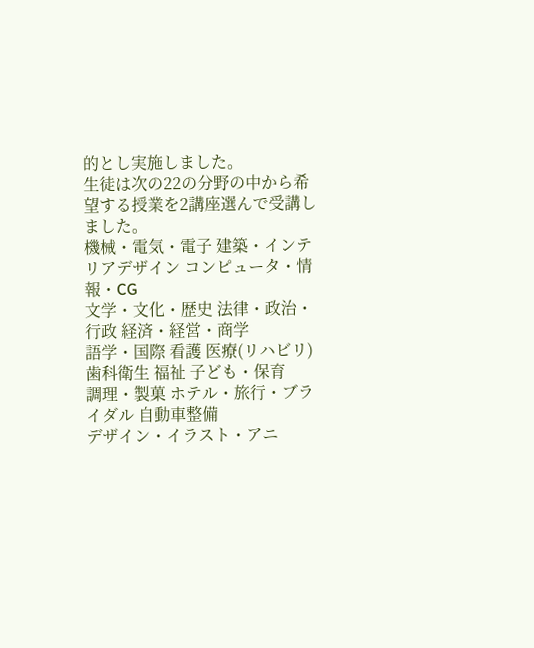的とし実施しました。
生徒は次の22の分野の中から希望する授業を2講座選んで受講しました。
機械・電気・電子 建築・インテリアデザイン コンピュータ・情報・CG
文学・文化・歴史 法律・政治・行政 経済・経営・商学
語学・国際 看護 医療(リハビリ)
歯科衛生 福祉 子ども・保育
調理・製菓 ホテル・旅行・ブライダル 自動車整備
デザイン・イラスト・アニ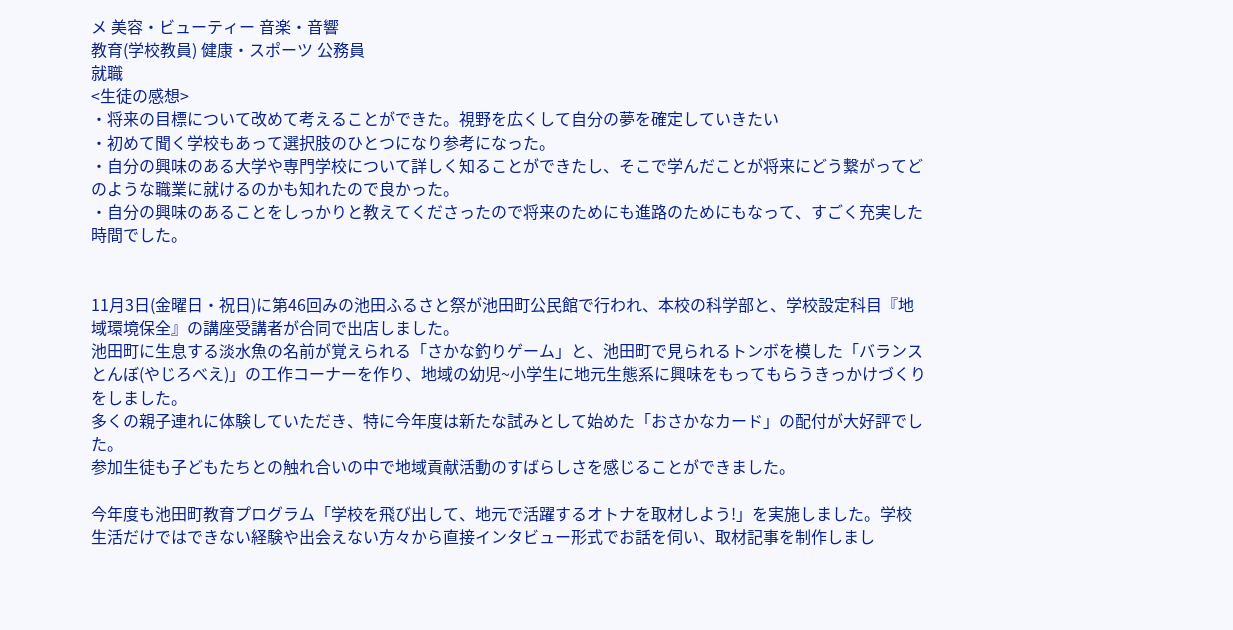メ 美容・ビューティー 音楽・音響
教育(学校教員) 健康・スポーツ 公務員
就職
<生徒の感想>
・将来の目標について改めて考えることができた。視野を広くして自分の夢を確定していきたい
・初めて聞く学校もあって選択肢のひとつになり参考になった。
・自分の興味のある大学や専門学校について詳しく知ることができたし、そこで学んだことが将来にどう繋がってどのような職業に就けるのかも知れたので良かった。
・自分の興味のあることをしっかりと教えてくださったので将来のためにも進路のためにもなって、すごく充実した時間でした。


11月3日(金曜日・祝日)に第46回みの池田ふるさと祭が池田町公民館で行われ、本校の科学部と、学校設定科目『地域環境保全』の講座受講者が合同で出店しました。
池田町に生息する淡水魚の名前が覚えられる「さかな釣りゲーム」と、池田町で見られるトンボを模した「バランスとんぼ(やじろべえ)」の工作コーナーを作り、地域の幼児~小学生に地元生態系に興味をもってもらうきっかけづくりをしました。
多くの親子連れに体験していただき、特に今年度は新たな試みとして始めた「おさかなカード」の配付が大好評でした。
参加生徒も子どもたちとの触れ合いの中で地域貢献活動のすばらしさを感じることができました。

今年度も池田町教育プログラム「学校を飛び出して、地元で活躍するオトナを取材しよう!」を実施しました。学校生活だけではできない経験や出会えない方々から直接インタビュー形式でお話を伺い、取材記事を制作しまし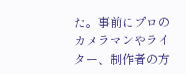た。事前にプロのカメラマンやライター、制作者の方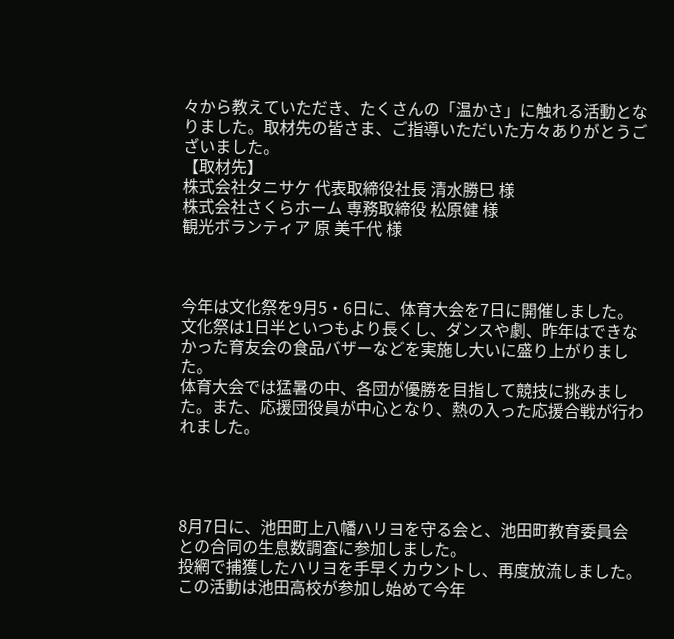々から教えていただき、たくさんの「温かさ」に触れる活動となりました。取材先の皆さま、ご指導いただいた方々ありがとうございました。
【取材先】
株式会社タニサケ 代表取締役社長 清水勝巳 様
株式会社さくらホーム 専務取締役 松原健 様
観光ボランティア 原 美千代 様



今年は文化祭を9月5・6日に、体育大会を7日に開催しました。
文化祭は1日半といつもより長くし、ダンスや劇、昨年はできなかった育友会の食品バザーなどを実施し大いに盛り上がりました。
体育大会では猛暑の中、各団が優勝を目指して競技に挑みました。また、応援団役員が中心となり、熱の入った応援合戦が行われました。




8月7日に、池田町上八幡ハリヨを守る会と、池田町教育委員会との合同の生息数調査に参加しました。
投網で捕獲したハリヨを手早くカウントし、再度放流しました。
この活動は池田高校が参加し始めて今年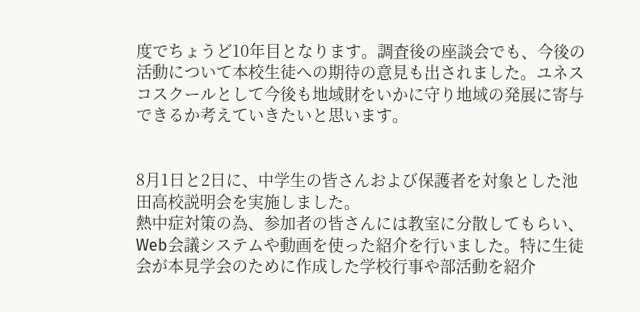度でちょうど10年目となります。調査後の座談会でも、今後の活動について本校生徒への期待の意見も出されました。ユネスコスクールとして今後も地域財をいかに守り地域の発展に寄与できるか考えていきたいと思います。


8月1日と2日に、中学生の皆さんおよび保護者を対象とした池田高校説明会を実施しました。
熱中症対策の為、参加者の皆さんには教室に分散してもらい、Web会議システムや動画を使った紹介を行いました。特に生徒会が本見学会のために作成した学校行事や部活動を紹介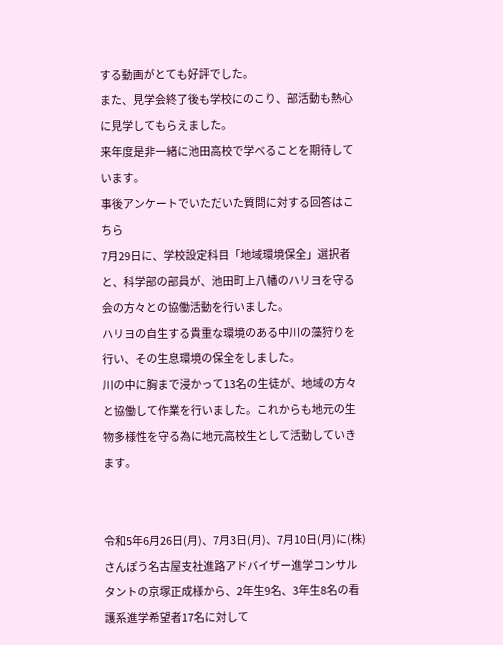する動画がとても好評でした。
また、見学会終了後も学校にのこり、部活動も熱心に見学してもらえました。
来年度是非一緒に池田高校で学べることを期待しています。
事後アンケートでいただいた質問に対する回答はこちら
7月29日に、学校設定科目「地域環境保全」選択者と、科学部の部員が、池田町上八幡のハリヨを守る会の方々との協働活動を行いました。
ハリヨの自生する貴重な環境のある中川の藻狩りを行い、その生息環境の保全をしました。
川の中に胸まで浸かって13名の生徒が、地域の方々と協働して作業を行いました。これからも地元の生物多様性を守る為に地元高校生として活動していきます。


令和5年6月26日(月)、7月3日(月)、7月10日(月)に(株)さんぽう名古屋支社進路アドバイザー進学コンサルタントの京塚正成様から、2年生9名、3年生8名の看護系進学希望者17名に対して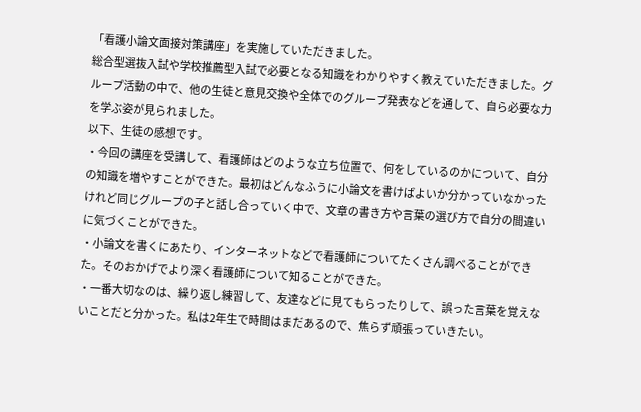「看護小論文面接対策講座」を実施していただきました。
総合型選抜入試や学校推薦型入試で必要となる知識をわかりやすく教えていただきました。グループ活動の中で、他の生徒と意見交換や全体でのグループ発表などを通して、自ら必要な力を学ぶ姿が見られました。
以下、生徒の感想です。
・今回の講座を受講して、看護師はどのような立ち位置で、何をしているのかについて、自分の知識を増やすことができた。最初はどんなふうに小論文を書けばよいか分かっていなかったけれど同じグループの子と話し合っていく中で、文章の書き方や言葉の選び方で自分の間違いに気づくことができた。
・小論文を書くにあたり、インターネットなどで看護師についてたくさん調べることができた。そのおかげでより深く看護師について知ることができた。
・一番大切なのは、繰り返し練習して、友達などに見てもらったりして、誤った言葉を覚えないことだと分かった。私は2年生で時間はまだあるので、焦らず頑張っていきたい。